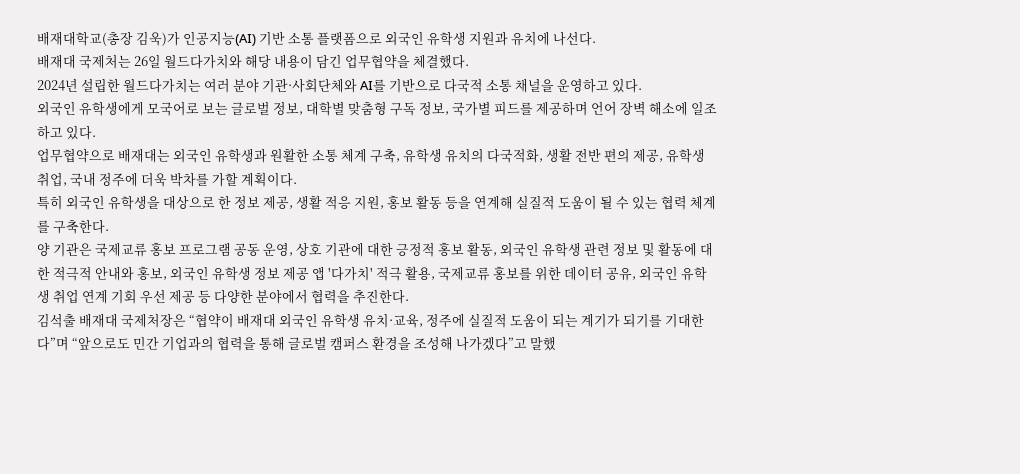배재대학교(총장 김욱)가 인공지능(AI) 기반 소통 플랫폼으로 외국인 유학생 지원과 유치에 나선다.
배재대 국제처는 26일 월드다가치와 해당 내용이 담긴 업무협약을 체결했다.
2024년 설립한 월드다가치는 여러 분야 기관·사회단체와 AI를 기반으로 다국적 소통 채널을 운영하고 있다.
외국인 유학생에게 모국어로 보는 글로벌 정보, 대학별 맞춤형 구독 정보, 국가별 피드를 제공하며 언어 장벽 해소에 일조하고 있다.
업무협약으로 배재대는 외국인 유학생과 원활한 소통 체계 구축, 유학생 유치의 다국적화, 생활 전반 편의 제공, 유학생 취업, 국내 정주에 더욱 박차를 가할 계획이다.
특히 외국인 유학생을 대상으로 한 정보 제공, 생활 적응 지원, 홍보 활동 등을 연계해 실질적 도움이 될 수 있는 협력 체계를 구축한다.
양 기관은 국제교류 홍보 프로그램 공동 운영, 상호 기관에 대한 긍정적 홍보 활동, 외국인 유학생 관련 정보 및 활동에 대한 적극적 안내와 홍보, 외국인 유학생 정보 제공 앱 '다가치' 적극 활용, 국제교류 홍보를 위한 데이터 공유, 외국인 유학생 취업 연계 기회 우선 제공 등 다양한 분야에서 협력을 추진한다.
김석출 배재대 국제처장은 “협약이 배재대 외국인 유학생 유치·교육, 정주에 실질적 도움이 되는 계기가 되기를 기대한다”며 “앞으로도 민간 기업과의 협력을 통해 글로벌 캠퍼스 환경을 조성해 나가겠다”고 말했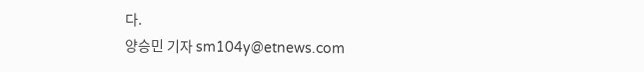다.
양승민 기자 sm104y@etnews.com